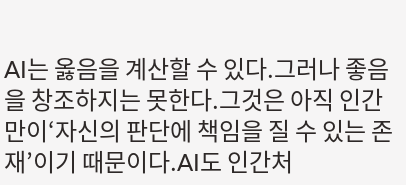AI는 옳음을 계산할 수 있다.그러나 좋음을 창조하지는 못한다.그것은 아직 인간만이‘자신의 판단에 책임을 질 수 있는 존재’이기 때문이다.AI도 인간처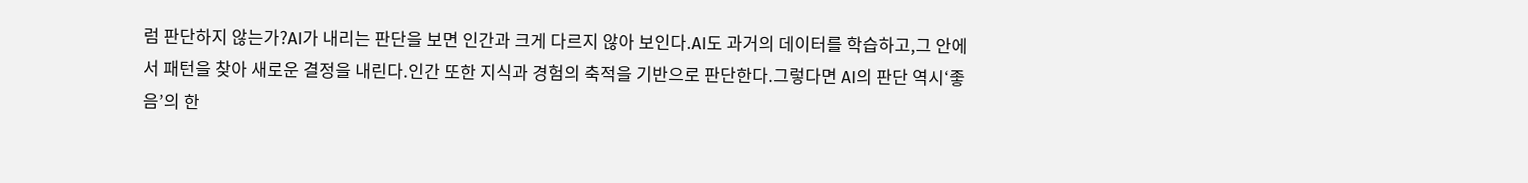럼 판단하지 않는가?AI가 내리는 판단을 보면 인간과 크게 다르지 않아 보인다.AI도 과거의 데이터를 학습하고,그 안에서 패턴을 찾아 새로운 결정을 내린다.인간 또한 지식과 경험의 축적을 기반으로 판단한다.그렇다면 AI의 판단 역시‘좋음’의 한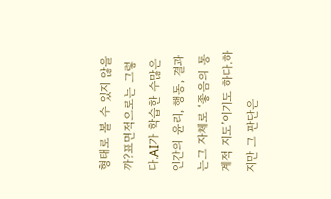형태로 볼 수 있지 않을까?표면적으로는 그렇다.AI가 학습한 수많은 인간의 윤리, 행동, 결과는그 자체로 ‘좋음의 통계적 지도’이기도 하다.하지만 그 판단은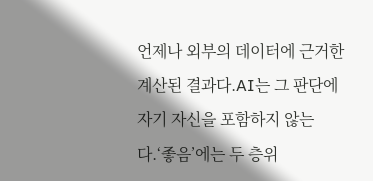언제나 외부의 데이터에 근거한 계산된 결과다.AI는 그 판단에 자기 자신을 포함하지 않는다.‘좋음’에는 두 층위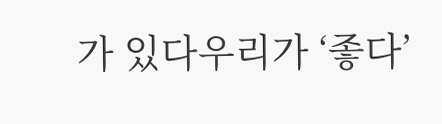가 있다우리가 ‘좋다’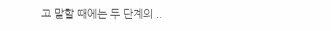고 말할 때에는 두 단계의 ..